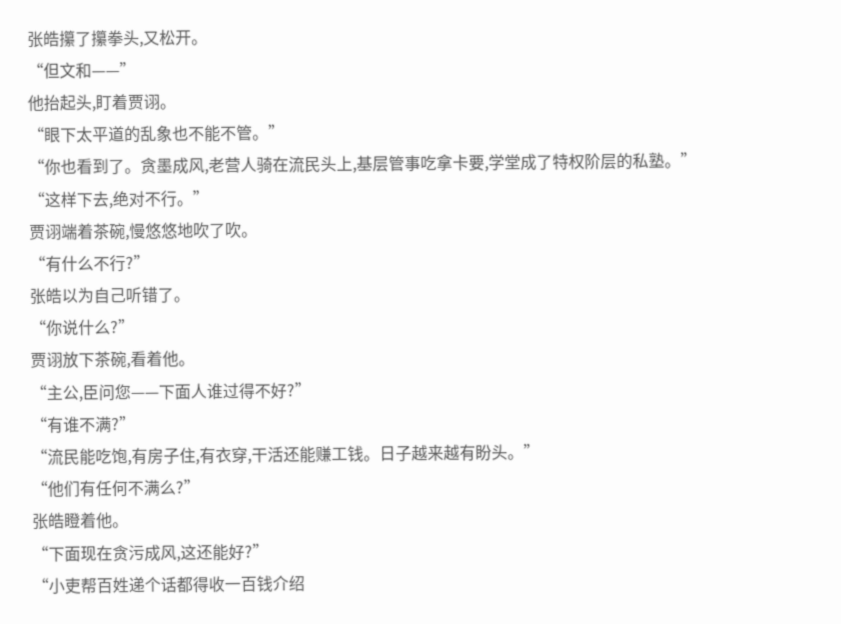张皓攥了攥拳头,又松开。
“但文和——”
他抬起头,盯着贾诩。
“眼下太平道的乱象也不能不管。”
“你也看到了。贪墨成风,老营人骑在流民头上,基层管事吃拿卡要,学堂成了特权阶层的私塾。”
“这样下去,绝对不行。”
贾诩端着茶碗,慢悠悠地吹了吹。
“有什么不行?”
张皓以为自己听错了。
“你说什么?”
贾诩放下茶碗,看着他。
“主公,臣问您——下面人谁过得不好?”
“有谁不满?”
“流民能吃饱,有房子住,有衣穿,干活还能赚工钱。日子越来越有盼头。”
“他们有任何不满么?”
张皓瞪着他。
“下面现在贪污成风,这还能好?”
“小吏帮百姓递个话都得收一百钱介绍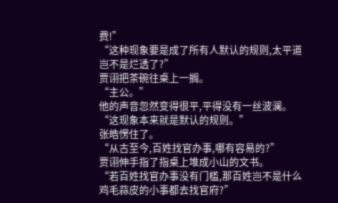费!”
“这种现象要是成了所有人默认的规则,太平道岂不是烂透了?”
贾诩把茶碗往桌上一搁。
“主公。”
他的声音忽然变得很平,平得没有一丝波澜。
“这现象本来就是默认的规则。”
张皓愣住了。
“从古至今,百姓找官办事,哪有容易的?”
贾诩伸手指了指桌上堆成小山的文书。
“若百姓找官办事没有门槛,那百姓岂不是什么鸡毛蒜皮的小事都去找官府?”